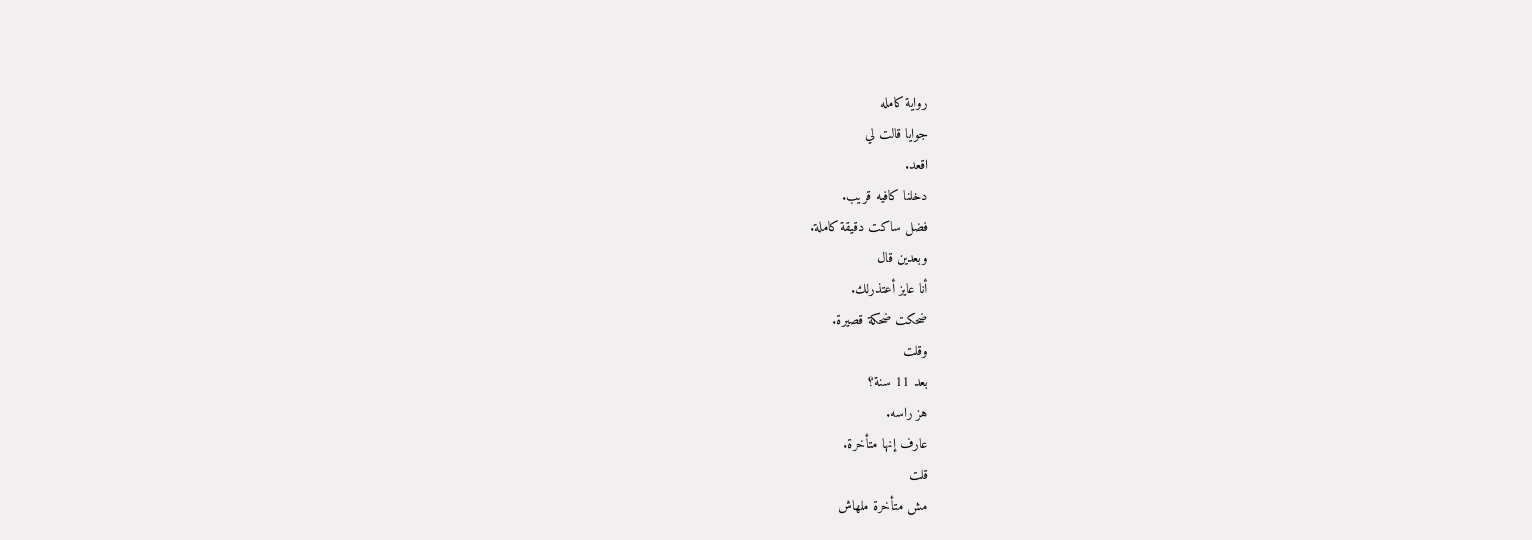رواية كامله
جوايا قالت لي
اقعد.
دخلنا كافيه قريب.
فضل ساكت دقيقة كاملة.
وبعدين قال
أنا عايز أعتذرلك.
ضحكت ضحكة قصيرة.
وقلت
بعد 11 سنة؟
هز راسه.
عارف إنها متأخرة.
قلت
مش متأخرة ملهاش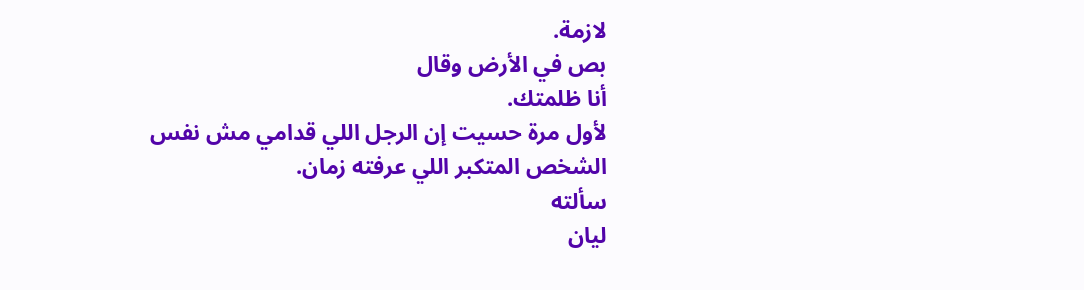لازمة.
بص في الأرض وقال
أنا ظلمتك.
لأول مرة حسيت إن الرجل اللي قدامي مش نفس الشخص المتكبر اللي عرفته زمان.
سألته
ليان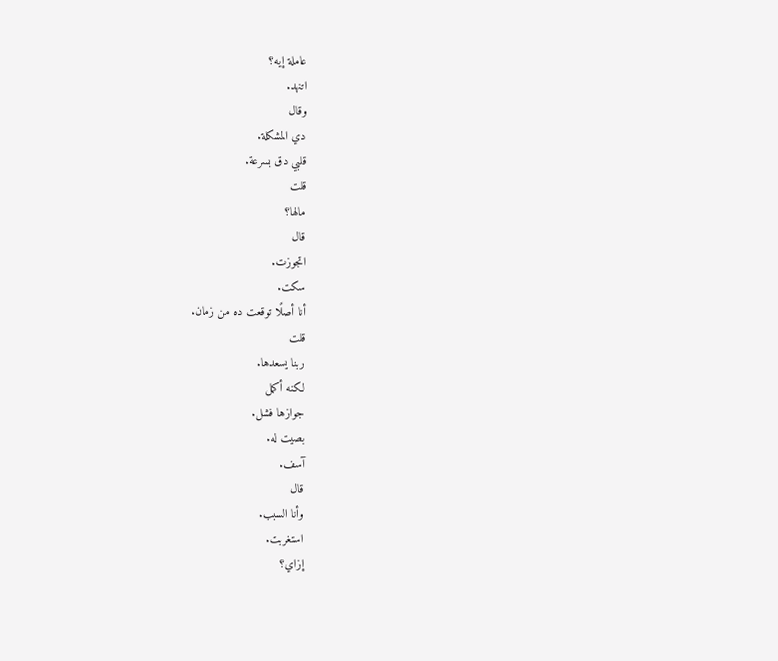عاملة إيه؟
اتنهد.
وقال
دي المشكلة.
قلبي دق بسرعة.
قلت
مالها؟
قال
اتجوزت.
سكت.
أنا أصلًا توقعت ده من زمان.
قلت
ربنا يسعدها.
لكنه أكمل
جوازها فشل.
بصيت له.
آسف.
قال
وأنا السبب.
استغربت.
إزاي؟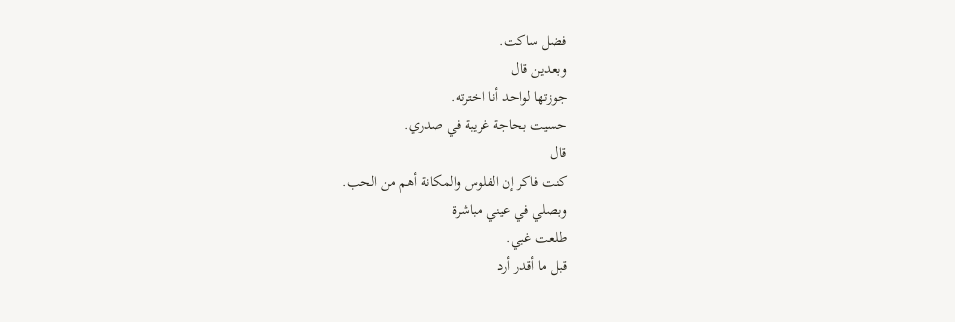فضل ساكت.
وبعدين قال
جوزتها لواحد أنا اخترته.
حسيت بحاجة غريبة في صدري.
قال
كنت فاكر إن الفلوس والمكانة أهم من الحب.
وبصلي في عيني مباشرة
طلعت غبي.
قبل ما أقدر أرد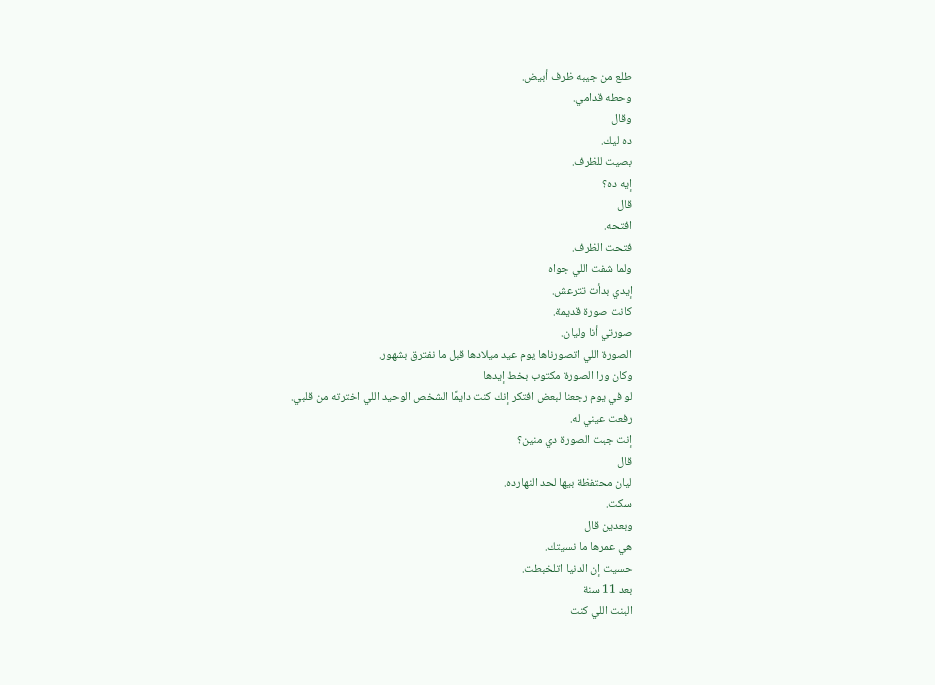طلع من جيبه ظرف أبيض.
وحطه قدامي.
وقال
ده ليك.
بصيت للظرف.
إيه ده؟
قال
افتحه.
فتحت الظرف.
ولما شفت اللي جواه
إيدي بدأت تترعش.
كانت صورة قديمة.
صورتي أنا وليان.
الصورة اللي اتصورناها يوم عيد ميلادها قبل ما نفترق بشهور.
وكان ورا الصورة مكتوب بخط إيدها
لو في يوم رجعنا لبعض افتكر إنك كنت دايمًا الشخص الوحيد اللي اخترته من قلبي.
رفعت عيني له.
إنت جبت الصورة دي منين؟
قال
ليان محتفظة بيها لحد النهارده.
سكت.
وبعدين قال
هي عمرها ما نسيتك.
حسيت إن الدنيا اتلخبطت.
بعد 11 سنة
البنت اللي كنت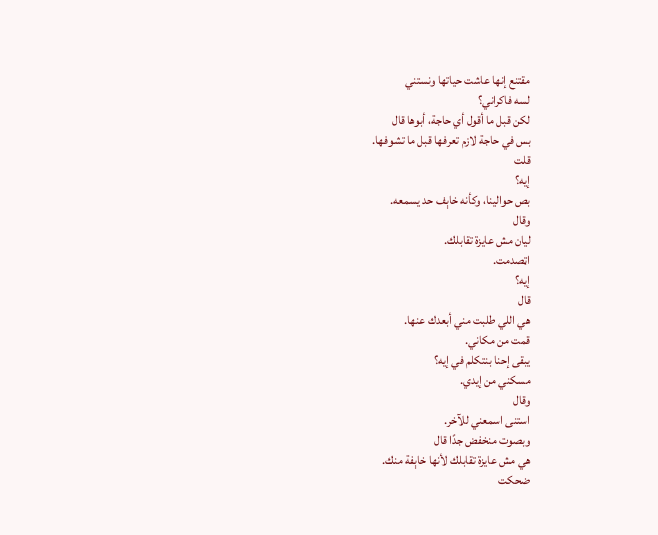مقتنع إنها عاشت حياتها ونستني
لسه فاكراني؟
لكن قبل ما أقول أي حاجة، أبوها قال
بس في حاجة لازم تعرفها قبل ما تشوفها.
قلت
إيه؟
بص حوالينا، وكأنه خاېف حد يسمعه.
وقال
ليان مش عايزة تقابلك.
اټصدمت.
إيه؟
قال
هي اللي طلبت مني أبعدك عنها.
قمت من مكاني.
يبقى إحنا بنتكلم في إيه؟
مسكني من إيدي.
وقال
استنى اسمعني للآخر.
وبصوت منخفض جدًا قال
هي مش عايزة تقابلك لأنها خاېفة منك.
ضحكت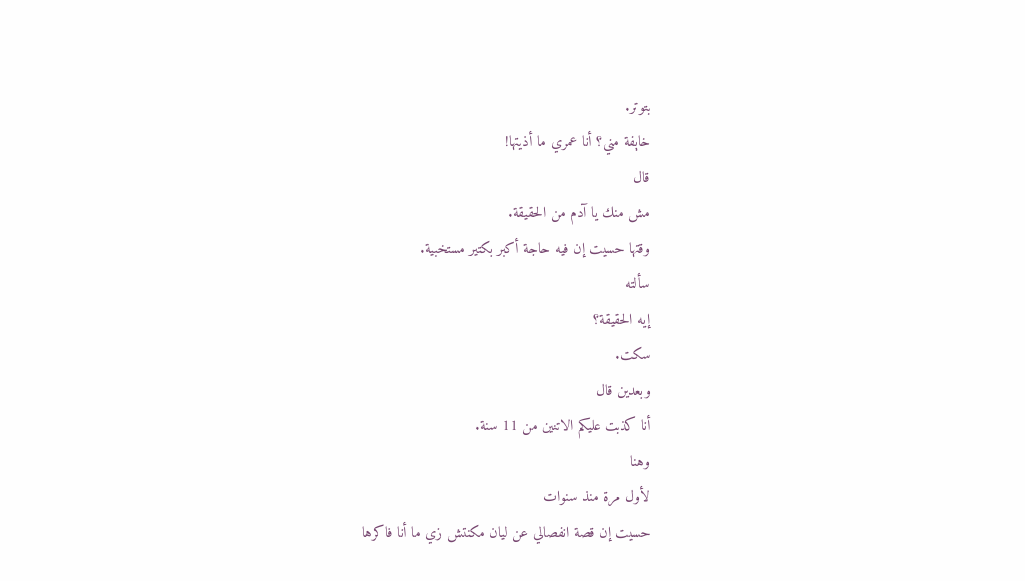بتوتر.
خاېفة مني؟ أنا عمري ما أذيتها!
قال
مش منك يا آدم من الحقيقة.
وقتها حسيت إن فيه حاجة أكبر بكتير مستخبية.
سألته
إيه الحقيقة؟
سكت.
وبعدين قال
أنا كذبت عليكم الاتنين من 11 سنة.
وهنا
لأول مرة منذ سنوات
حسيت إن قصة انفصالي عن ليان مكنتش زي ما أنا فاكرها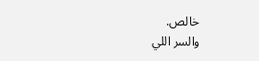خالص.
والسر اللي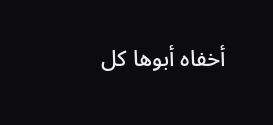أخفاه أبوها كل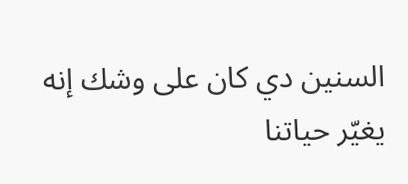السنين دي كان على وشك إنه يغيّر حياتنا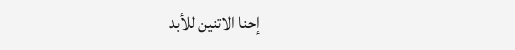إحنا الاتنين للأبد